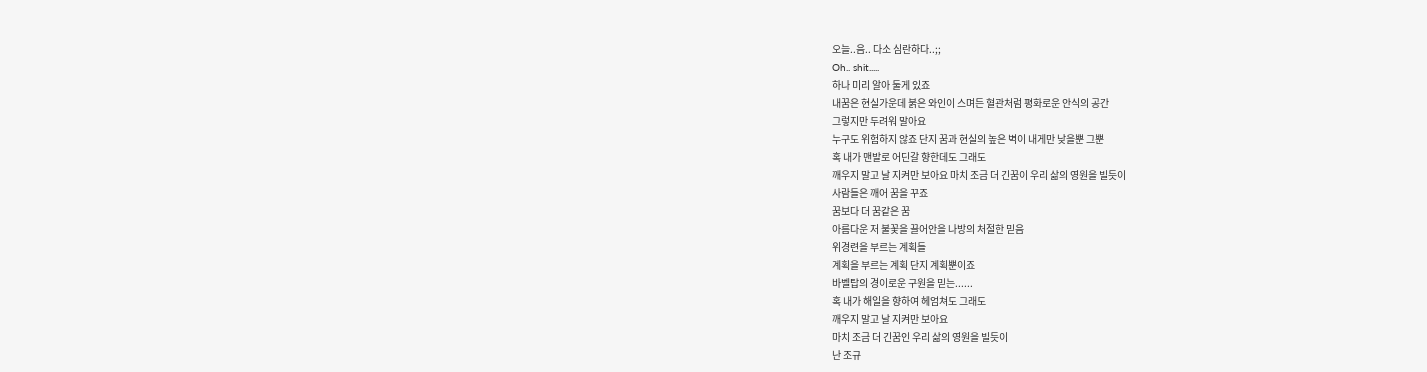오늘..음.. 다소 심란하다..;;
Oh.. shit.....
하나 미리 알아 둘게 있죠
내꿈은 현실가운데 붉은 와인이 스며든 혈관처럼 평화로운 안식의 공간
그렇지만 두려워 말아요
누구도 위험하지 않죠 단지 꿈과 현실의 높은 벽이 내게만 낮을뿐 그뿐
혹 내가 맨발로 어딘갈 향한데도 그래도
깨우지 말고 날 지켜만 보아요 마치 조금 더 긴꿈이 우리 삶의 영원을 빌듯이
사람들은 깨어 꿈을 꾸죠
꿈보다 더 꿈같은 꿈
아름다운 저 불꽃을 끌어안을 나방의 처절한 믿음
위경련을 부르는 계획들
계획을 부르는 계획 단지 계획뿐이죠
바벨탑의 경이로운 구원을 믿는......
혹 내가 해일을 향하여 헤엄쳐도 그래도
깨우지 말고 날 지켜만 보아요
마치 조금 더 긴꿈인 우리 삶의 영원을 빌듯이
난 조규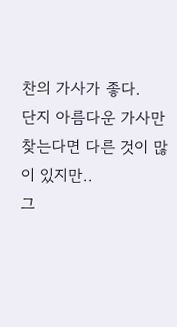찬의 가사가 좋다.
단지 아름다운 가사만 찾는다면 다른 것이 많이 있지만..
그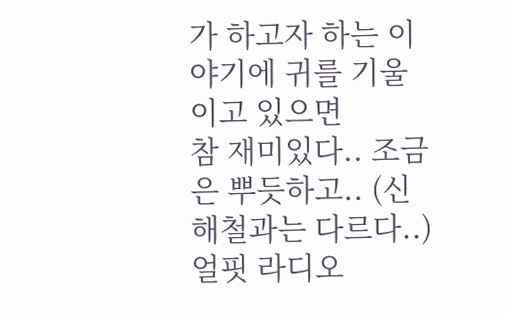가 하고자 하는 이야기에 귀를 기울이고 있으면
참 재미있다.. 조금은 뿌듯하고.. (신해철과는 다르다..)
얼핏 라디오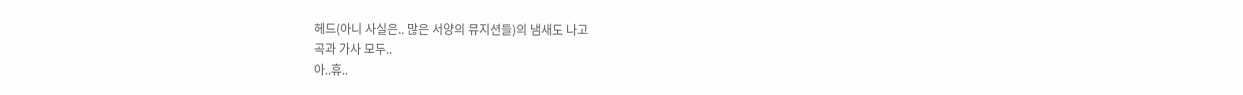헤드(아니 사실은.. 많은 서양의 뮤지션들)의 냄새도 나고
곡과 가사 모두..
아..휴..